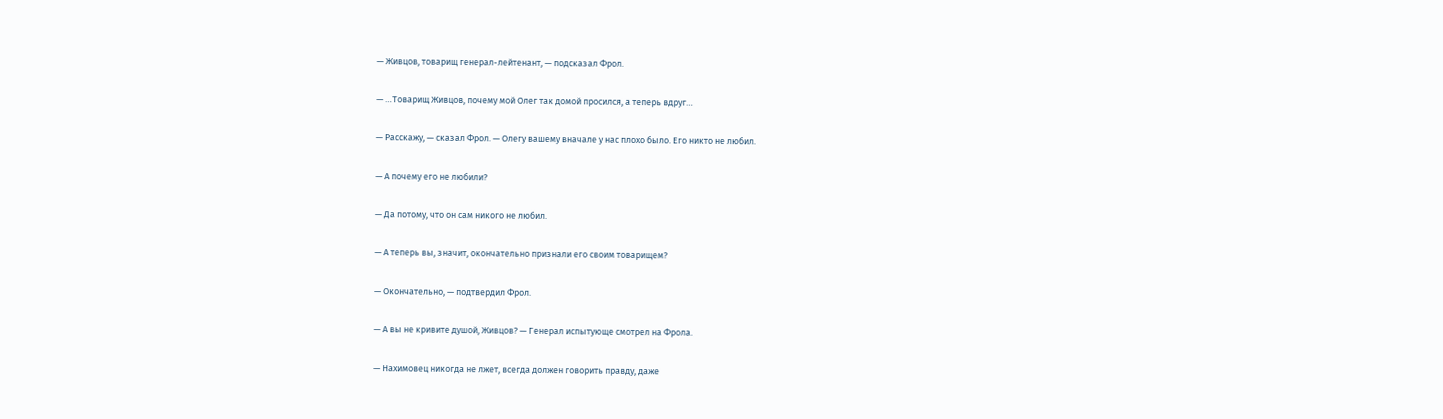— Живцов, товарищ генерал-лейтенант, — подсказал Фрол.

— …Товарищ Живцов, почему мой Олег так домой просился, а теперь вдруг…

— Расскажу, — сказал Фрол. — Олегу вашему вначале у нас плохо было. Его никто не любил.

— А почему его не любили?

— Да потому, что он сам никого не любил.

— А теперь вы, значит, окончательно признали его своим товарищем?

— Окончательно, — подтвердил Фрол.

— А вы не кривите душой, Живцов? — Генерал испытующе смотрел на Фрола.

— Нахимовец никогда не лжет, всегда должен говорить правду, даже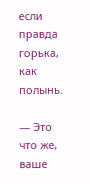если правда горька, как полынь.

— Это что же, ваше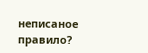неписаное правило?